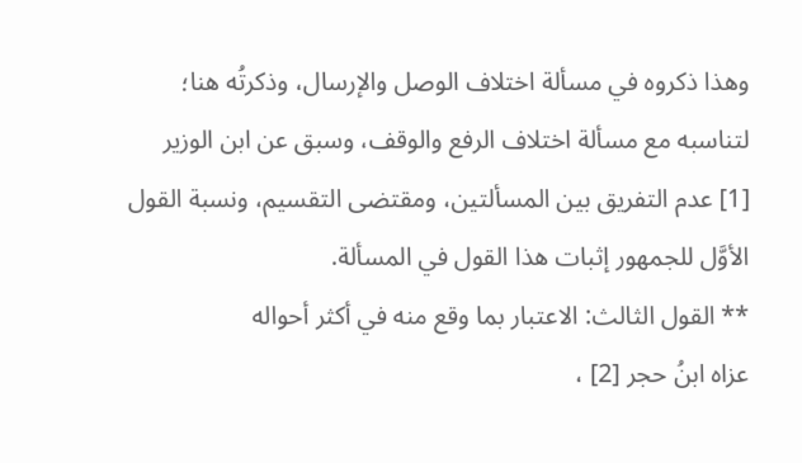وهذا ذكروه في مسألة اختلاف الوصل والإرسال، وذكرتُه هنا؛ لتناسبه مع مسألة اختلاف الرفع والوقف، وسبق عن ابن الوزير [1] عدم التفريق بين المسألتين، ومقتضى التقسيم، ونسبة القول الأوَّل للجمهور إثبات هذا القول في المسألة.
** القول الثالث: الاعتبار بما وقع منه في أكثر أحواله
عزاه ابنُ حجر [2] ،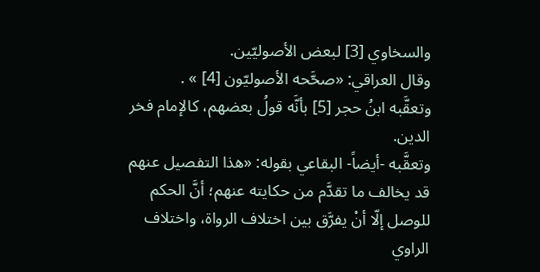والسخاوي [3] لبعض الأصوليّين.
وقال العراقي: «صحَّحه الأصوليّون [4] » .
وتعقَّبه ابنُ حجر [5] بأنَّه قولُ بعضهم، كالإمام فخر الدين.
وتعقَّبه -أيضاً- البقاعي بقوله: «هذا التفصيل عنهم قد يخالف ما تقدَّم من حكايته عنهم؛ أنَّ الحكم للوصل إلّا أنْ يفرَّق بين اختلاف الرواة، واختلاف الراوي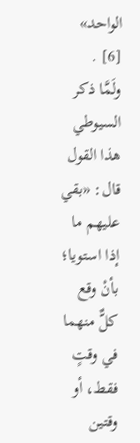الواحد» [6] .
ولَمَّا ذكر السيوطي هذا القول قال: «بقي عليهم ما إذا استويا؛ بأنْ وقع كلٌّ منهما في وقتٍ فقط، أو وقتين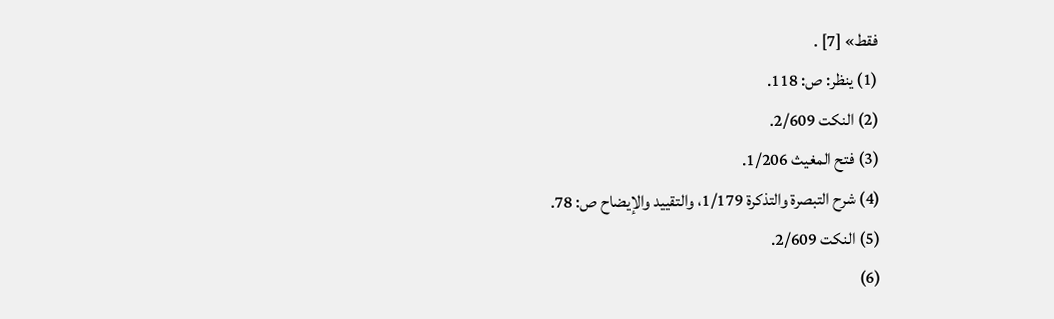فقط» [7] .
(1) ينظر: ص: 118.
(2) النكت 2/609.
(3) فتح المغيث 1/206.
(4) شرح التبصرة والتذكرة 1/179، والتقييد والإيضاح ص: 78.
(5) النكت 2/609.
(6)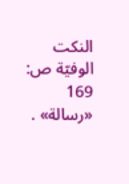النكت الوفيّة ص: 169 «رسالة» .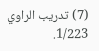(7) تدريب الراوي 1/223.